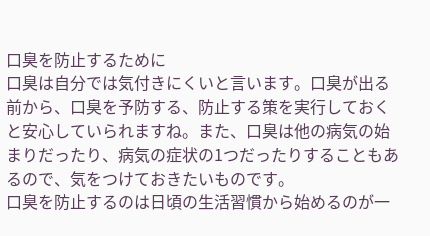口臭を防止するために
口臭は自分では気付きにくいと言います。口臭が出る前から、口臭を予防する、防止する策を実行しておくと安心していられますね。また、口臭は他の病気の始まりだったり、病気の症状の1つだったりすることもあるので、気をつけておきたいものです。
口臭を防止するのは日頃の生活習慣から始めるのが一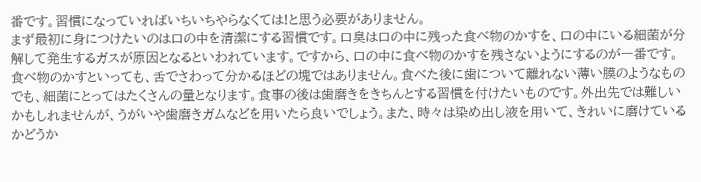番です。習慣になっていればいちいちやらなくては!と思う必要がありません。
まず最初に身につけたいのは口の中を清潔にする習慣です。口臭は口の中に残った食べ物のかすを、口の中にいる細菌が分解して発生するガスが原因となるといわれています。ですから、口の中に食べ物のかすを残さないようにするのが一番です。
食べ物のかすといっても、舌でさわって分かるほどの塊ではありません。食べた後に歯について離れない薄い膜のようなものでも、細菌にとってはたくさんの量となります。食事の後は歯磨きをきちんとする習慣を付けたいものです。外出先では難しいかもしれませんが、うがいや歯磨きガムなどを用いたら良いでしょう。また、時々は染め出し液を用いて、きれいに磨けているかどうか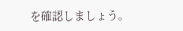を確認しましょう。